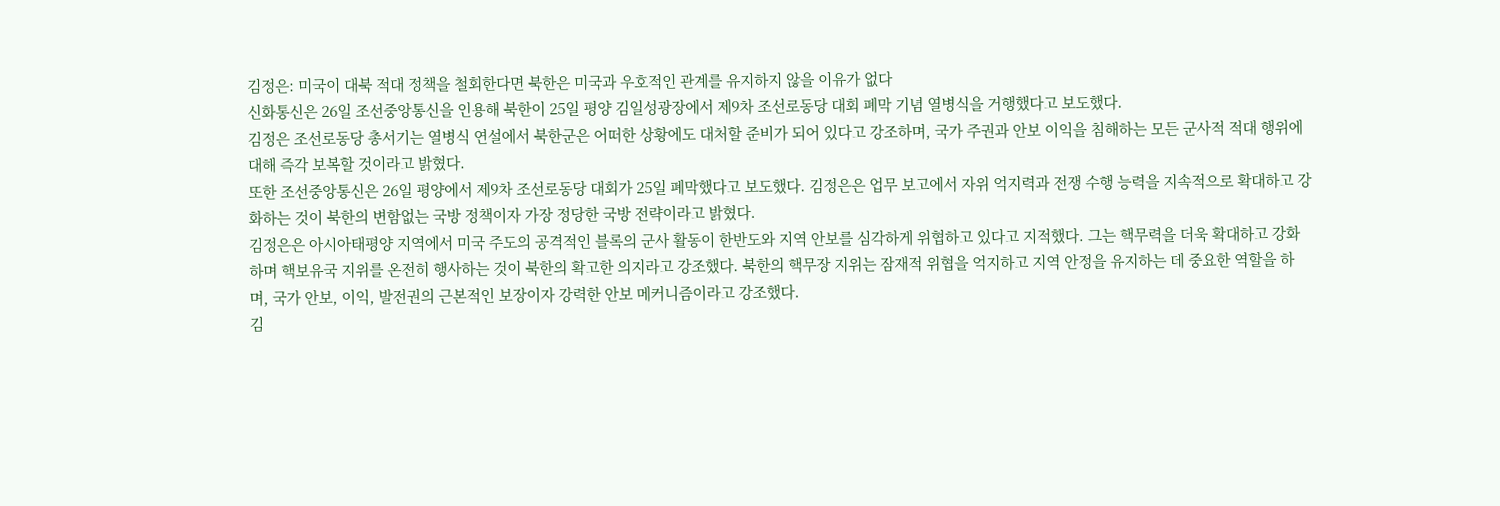김정은: 미국이 대북 적대 정책을 철회한다면 북한은 미국과 우호적인 관계를 유지하지 않을 이유가 없다
신화통신은 26일 조선중앙통신을 인용해 북한이 25일 평양 김일성광장에서 제9차 조선로동당 대회 폐막 기념 열병식을 거행했다고 보도했다.
김정은 조선로동당 총서기는 열병식 연설에서 북한군은 어떠한 상황에도 대처할 준비가 되어 있다고 강조하며, 국가 주권과 안보 이익을 침해하는 모든 군사적 적대 행위에 대해 즉각 보복할 것이라고 밝혔다.
또한 조선중앙통신은 26일 평양에서 제9차 조선로동당 대회가 25일 폐막했다고 보도했다. 김정은은 업무 보고에서 자위 억지력과 전쟁 수행 능력을 지속적으로 확대하고 강화하는 것이 북한의 변함없는 국방 정책이자 가장 정당한 국방 전략이라고 밝혔다.
김정은은 아시아태평양 지역에서 미국 주도의 공격적인 블록의 군사 활동이 한반도와 지역 안보를 심각하게 위협하고 있다고 지적했다. 그는 핵무력을 더욱 확대하고 강화하며 핵보유국 지위를 온전히 행사하는 것이 북한의 확고한 의지라고 강조했다. 북한의 핵무장 지위는 잠재적 위협을 억지하고 지역 안정을 유지하는 데 중요한 역할을 하며, 국가 안보, 이익, 발전권의 근본적인 보장이자 강력한 안보 메커니즘이라고 강조했다.
김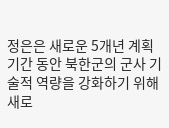정은은 새로운 5개년 계획 기간 동안 북한군의 군사 기술적 역량을 강화하기 위해 새로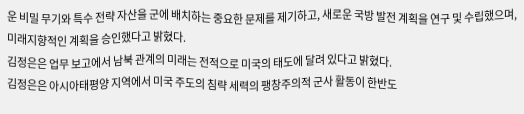운 비밀 무기와 특수 전략 자산을 군에 배치하는 중요한 문제를 제기하고, 새로운 국방 발전 계획을 연구 및 수립했으며, 미래지향적인 계획을 승인했다고 밝혔다.
김정은은 업무 보고에서 남북 관계의 미래는 전적으로 미국의 태도에 달려 있다고 밝혔다.
김정은은 아시아태평양 지역에서 미국 주도의 침략 세력의 팽창주의적 군사 활동이 한반도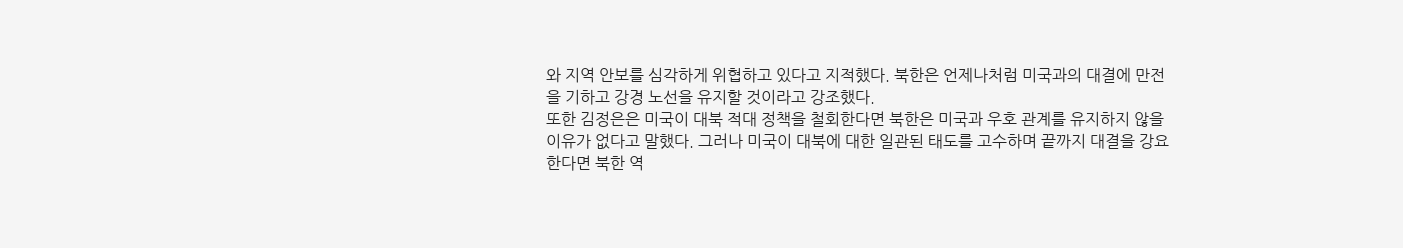와 지역 안보를 심각하게 위협하고 있다고 지적했다. 북한은 언제나처럼 미국과의 대결에 만전을 기하고 강경 노선을 유지할 것이라고 강조했다.
또한 김정은은 미국이 대북 적대 정책을 철회한다면 북한은 미국과 우호 관계를 유지하지 않을 이유가 없다고 말했다. 그러나 미국이 대북에 대한 일관된 태도를 고수하며 끝까지 대결을 강요한다면 북한 역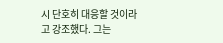시 단호히 대응할 것이라고 강조했다. 그는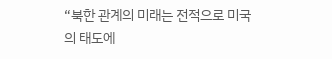“북한 관계의 미래는 전적으로 미국의 태도에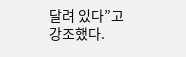달려 있다”고 강조했다.